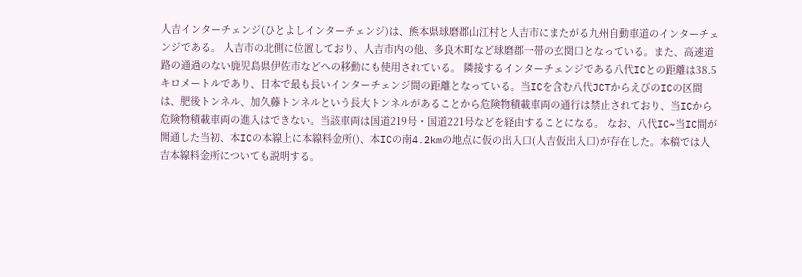人吉インターチェンジ(ひとよしインターチェンジ)は、熊本県球磨郡山江村と人吉市にまたがる九州自動車道のインターチェンジである。 人吉市の北側に位置しており、人吉市内の他、多良木町など球磨郡一帯の玄関口となっている。また、高速道路の通過のない鹿児島県伊佐市などへの移動にも使用されている。 隣接するインターチェンジである八代ICとの距離は38.5キロメートルであり、日本で最も長いインターチェンジ間の距離となっている。当ICを含む八代JCTからえびのICの区間は、肥後トンネル、加久藤トンネルという長大トンネルがあることから危険物積載車両の通行は禁止されており、当ICから危険物積載車両の進入はできない。当該車両は国道219号・国道221号などを経由することになる。 なお、八代IC~当IC間が開通した当初、本ICの本線上に本線料金所()、本ICの南4.2kmの地点に仮の出入口(人吉仮出入口)が存在した。本稿では人吉本線料金所についても説明する。